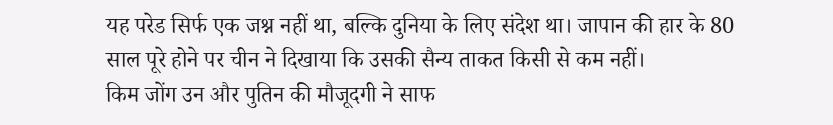यह परेड सिर्फ एक जश्न नहीं था, बल्कि दुनिया के लिए संदेश था। जापान की हार के 80 साल पूरे होने पर चीन ने दिखाया कि उसकी सैन्य ताकत किसी से कम नहीं।
किम जोंग उन और पुतिन की मौजूदगी ने साफ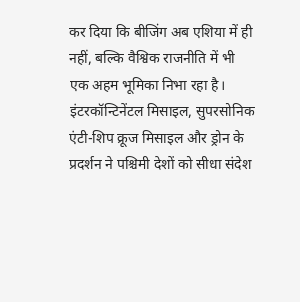कर दिया कि बीजिंग अब एशिया में ही नहीं, बल्कि वैश्विक राजनीति में भी एक अहम भूमिका निभा रहा है। इंटरकॉन्टिनेंटल मिसाइल, सुपरसोनिक एंटी-शिप क्रूज मिसाइल और ड्रोन के प्रदर्शन ने पश्चिमी देशों को सीधा संदेश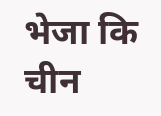भेजा कि चीन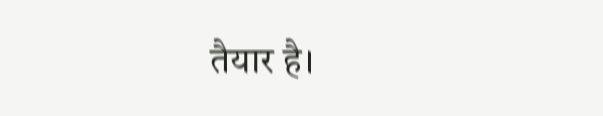तैयार है।